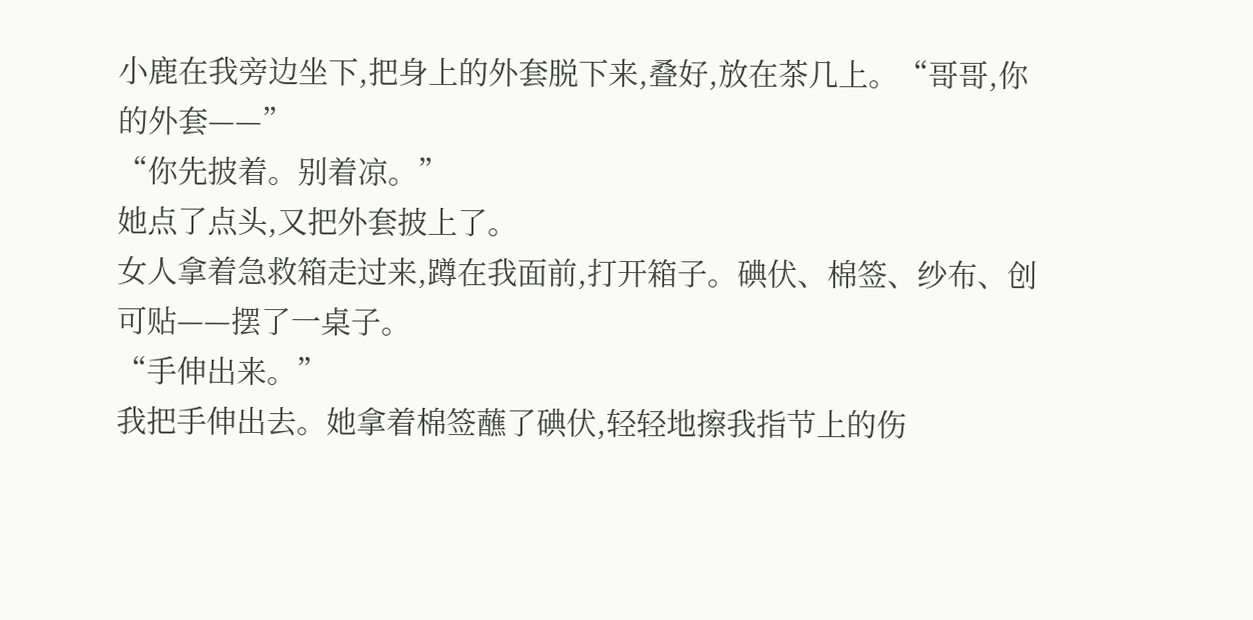小鹿在我旁边坐下,把身上的外套脱下来,叠好,放在茶几上。“哥哥,你的外套——”
“你先披着。别着凉。”
她点了点头,又把外套披上了。
女人拿着急救箱走过来,蹲在我面前,打开箱子。碘伏、棉签、纱布、创可贴——摆了一桌子。
“手伸出来。”
我把手伸出去。她拿着棉签蘸了碘伏,轻轻地擦我指节上的伤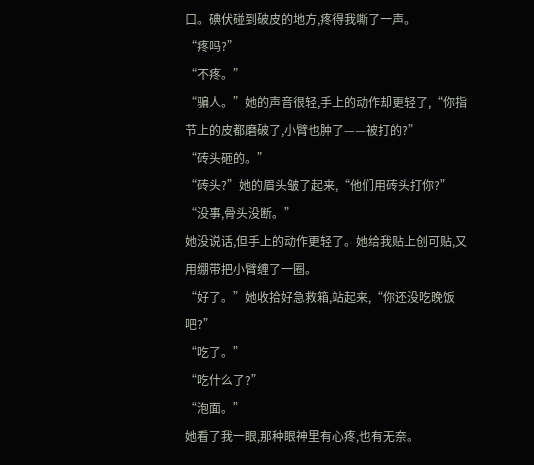口。碘伏碰到破皮的地方,疼得我嘶了一声。
“疼吗?”
“不疼。”
“骗人。”她的声音很轻,手上的动作却更轻了,“你指节上的皮都磨破了,小臂也肿了——被打的?”
“砖头砸的。”
“砖头?”她的眉头皱了起来,“他们用砖头打你?”
“没事,骨头没断。”
她没说话,但手上的动作更轻了。她给我贴上创可贴,又用绷带把小臂缠了一圈。
“好了。”她收拾好急救箱,站起来,“你还没吃晚饭吧?”
“吃了。”
“吃什么了?”
“泡面。”
她看了我一眼,那种眼神里有心疼,也有无奈。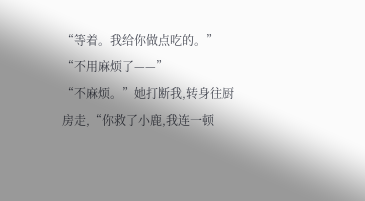“等着。我给你做点吃的。”
“不用麻烦了——”
“不麻烦。”她打断我,转身往厨房走,“你救了小鹿,我连一顿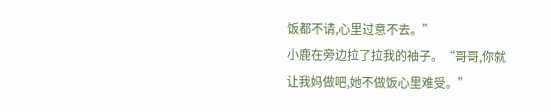饭都不请,心里过意不去。”
小鹿在旁边拉了拉我的袖子。“哥哥,你就让我妈做吧,她不做饭心里难受。”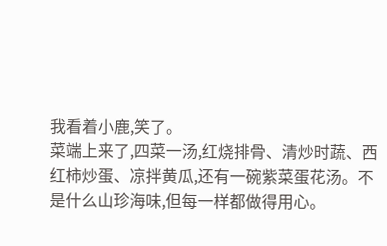我看着小鹿,笑了。
菜端上来了,四菜一汤,红烧排骨、清炒时蔬、西红柿炒蛋、凉拌黄瓜,还有一碗紫菜蛋花汤。不是什么山珍海味,但每一样都做得用心。